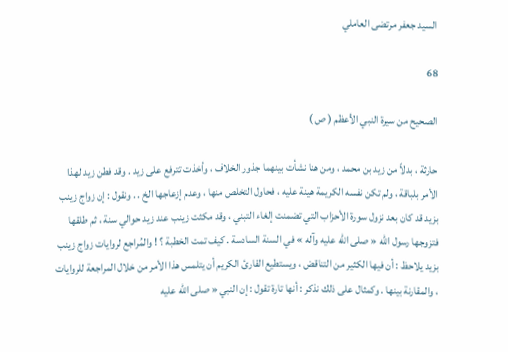السيد جعفر مرتضى العاملي

68

الصحيح من سيرة النبي الأعظم ( ص )

حارثة ، بدلاً من زيد بن محمد ، ومن هنا نشأت بينهما جذور الخلاف ، وأخذت تترفع على زيد . وقد فطن زيد لهذا الأمر بلباقة ، ولم تكن نفسه الكريمة هينة عليه ، فحاول التخلص منها ، وعدم إزعاجها الخ . . ونقول : إن زواج زينب بزيد قد كان بعد نزول سورة الأحزاب التي تضمنت إلغاء التبني ، وقد مكثت زينب عند زيد حوالي سنة ، ثم طلقها فتزوجها رسول الله « صلى الله عليه وآله » في السنة السادسة . كيف تمت الخطبة ؟ ! والمُراجع لروايات زواج زينب بزيد يلاحظ : أن فيها الكثير من التناقض ، ويستطيع القارئ الكريم أن يتلمس هذا الأمر من خلال المراجعة للروايات ، والمقارنة بينها . وكمثال على ذلك نذكر : أنها تارة تقول : إن النبي « صلى الله عليه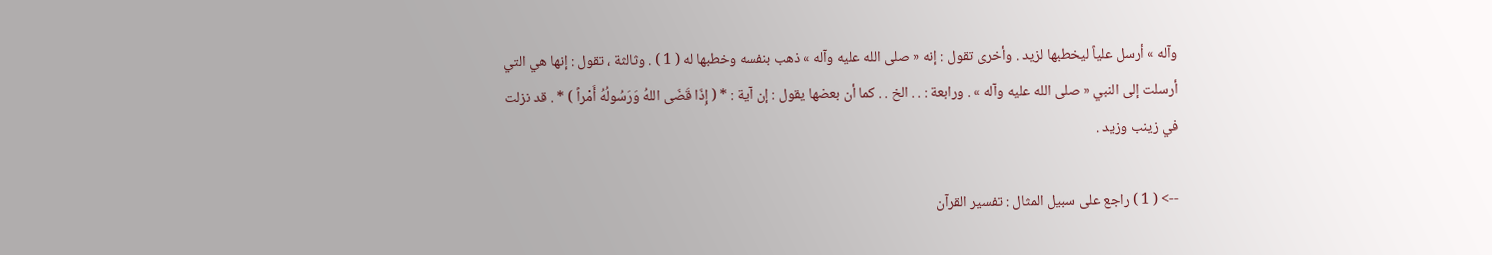وآله » أرسل علياً ليخطبها لزيد . وأخرى تقول : إنه « صلى الله عليه وآله » ذهب بنفسه وخطبها له ( 1 ) . وثالثة ، تقول : إنها هي التي أرسلت إلى النبي « صلى الله عليه وآله » . ورابعة : . . الخ . . كما أن بعضها يقول : إن آية : * ( إِذَا قَضَى اللهُ وَرَسُولُهُ أَمْراً ) * . قد نزلت في زينب وزيد .

--> ( 1 ) راجع على سبيل المثال : تفسير القرآن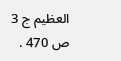العظيم ج 3 ص 470 .